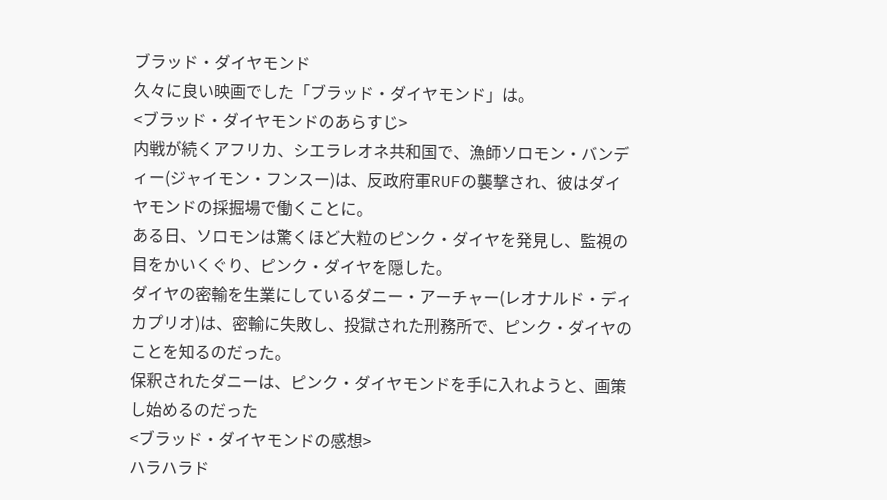ブラッド・ダイヤモンド
久々に良い映画でした「ブラッド・ダイヤモンド」は。
<ブラッド・ダイヤモンドのあらすじ>
内戦が続くアフリカ、シエラレオネ共和国で、漁師ソロモン・バンディー(ジャイモン・フンスー)は、反政府軍RUFの襲撃され、彼はダイヤモンドの採掘場で働くことに。
ある日、ソロモンは驚くほど大粒のピンク・ダイヤを発見し、監視の目をかいくぐり、ピンク・ダイヤを隠した。
ダイヤの密輸を生業にしているダニー・アーチャー(レオナルド・ディカプリオ)は、密輸に失敗し、投獄された刑務所で、ピンク・ダイヤのことを知るのだった。
保釈されたダニーは、ピンク・ダイヤモンドを手に入れようと、画策し始めるのだった
<ブラッド・ダイヤモンドの感想>
ハラハラド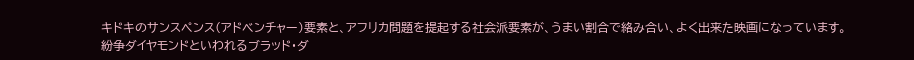キドキのサンスペンス(アドベンチャー)要素と、アフリカ問題を提起する社会派要素が、うまい割合で絡み合い、よく出来た映画になっています。
紛争ダイヤモンドといわれるブラッド・ダ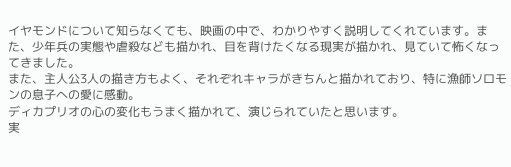イヤモンドについて知らなくても、映画の中で、わかりやすく説明してくれています。また、少年兵の実態や虐殺なども描かれ、目を背けたくなる現実が描かれ、見ていて怖くなってきました。
また、主人公3人の描き方もよく、それぞれキャラがきちんと描かれており、特に漁師ソロモンの息子への愛に感動。
ディカプリオの心の変化もうまく描かれて、演じられていたと思います。
実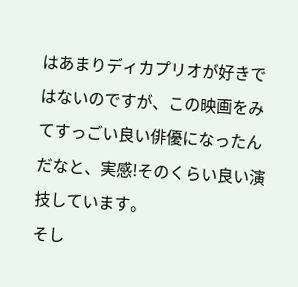はあまりディカプリオが好きではないのですが、この映画をみてすっごい良い俳優になったんだなと、実感!そのくらい良い演技しています。
そし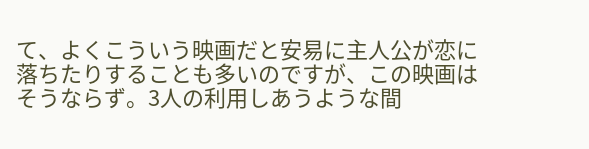て、よくこういう映画だと安易に主人公が恋に落ちたりすることも多いのですが、この映画はそうならず。3人の利用しあうような間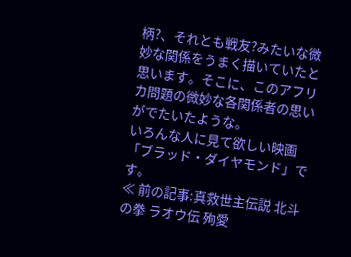柄?、それとも戦友?みたいな微妙な関係をうまく描いていたと思います。そこに、このアフリカ問題の微妙な各関係者の思いがでたいたような。
いろんな人に見て欲しい映画「ブラッド・ダイヤモンド」です。
≪ 前の記事:真救世主伝説 北斗の拳 ラオウ伝 殉愛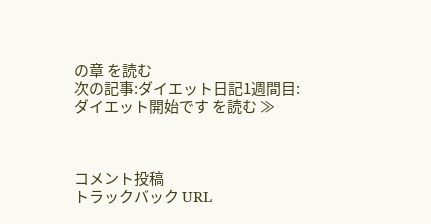の章 を読む
次の記事:ダイエット日記1週間目:ダイエット開始です を読む ≫



コメント投稿
トラックバック URL